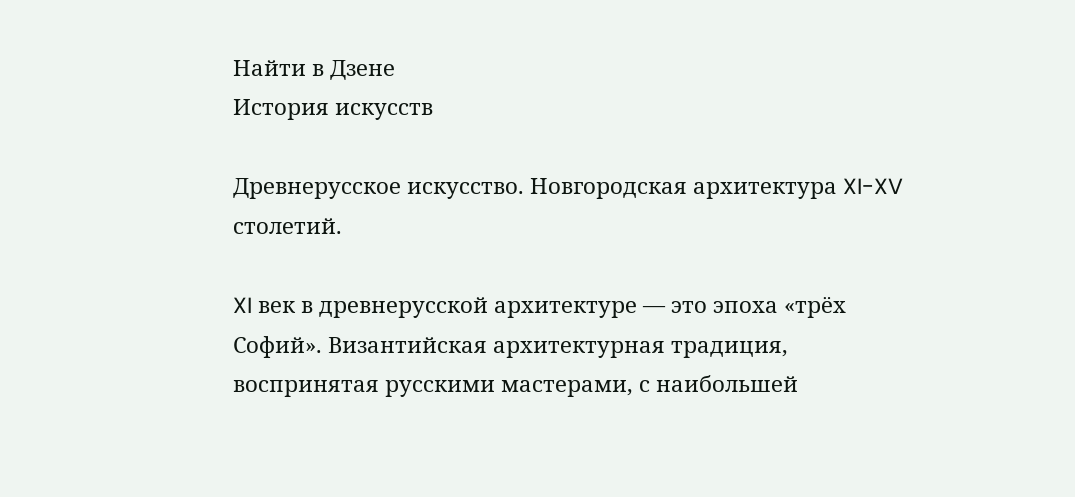Найти в Дзене
История искусств

Древнерусское искусство. Новгородская архитектура XI-XV столетий.

XI век в древнерусской архитектуре — это эпоха «трёх Софий». Византийская архитектурная традиция, воспринятая русскими мастерами, с наибольшей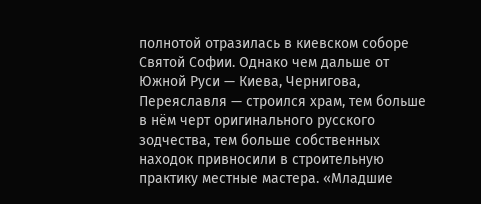полнотой отразилась в киевском соборе Святой Софии. Однако чем дальше от Южной Руси — Киева, Чернигова, Переяславля — строился храм, тем больше в нём черт оригинального русского зодчества, тем больше собственных находок привносили в строительную практику местные мастера. «Младшие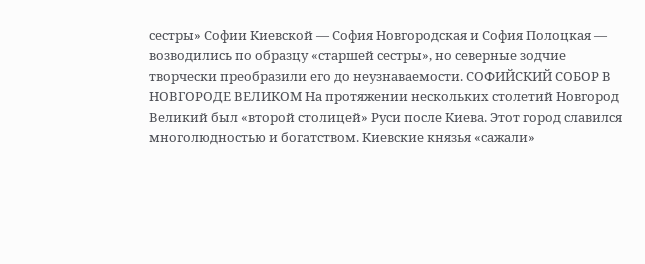сестры» Софии Киевской — София Новгородская и София Полоцкая — возводились по образцу «старшей сестры», но северные зодчие творчески преобразили его до неузнаваемости. СОФИЙСКИЙ СОБОР В НОВГОРОДЕ ВЕЛИКОМ На протяжении нескольких столетий Новгород Великий был «второй столицей» Руси после Киева. Этот город славился многолюдностью и богатством. Киевские князья «сажали»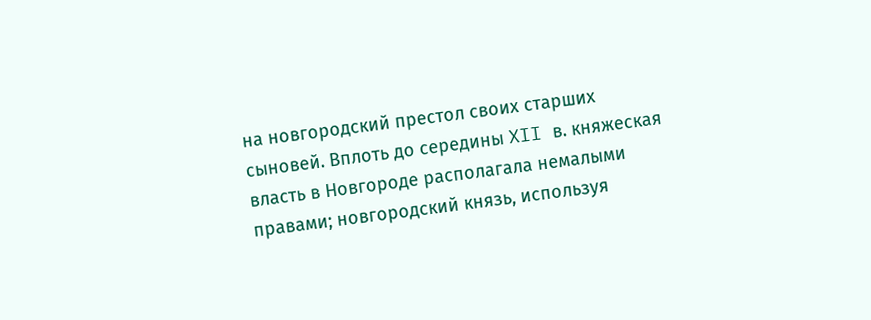на новгородский престол своих старших сыновей. Вплоть до середины XII в. княжеская власть в Новгороде располагала немалыми правами; новгородский князь, используя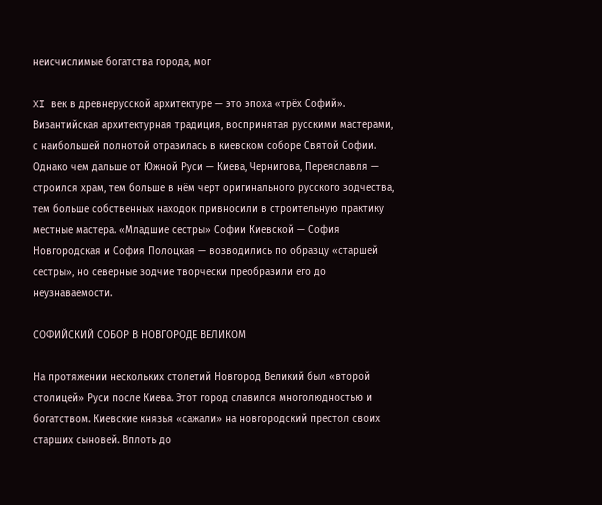неисчислимые богатства города, мог

XI век в древнерусской архитектуре — это эпоха «трёх Софий». Византийская архитектурная традиция, воспринятая русскими мастерами, с наибольшей полнотой отразилась в киевском соборе Святой Софии. Однако чем дальше от Южной Руси — Киева, Чернигова, Переяславля — строился храм, тем больше в нём черт оригинального русского зодчества, тем больше собственных находок привносили в строительную практику местные мастера. «Младшие сестры» Софии Киевской — София Новгородская и София Полоцкая — возводились по образцу «старшей сестры», но северные зодчие творчески преобразили его до неузнаваемости.

СОФИЙСКИЙ СОБОР В НОВГОРОДЕ ВЕЛИКОМ

На протяжении нескольких столетий Новгород Великий был «второй столицей» Руси после Киева. Этот город славился многолюдностью и богатством. Киевские князья «сажали» на новгородский престол своих старших сыновей. Вплоть до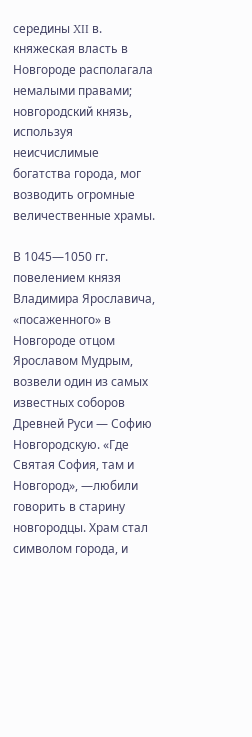середины XII в. княжеская власть в Новгороде располагала немалыми правами; новгородский князь, используя неисчислимые богатства города, мог возводить огромные величественные храмы.

В 1045—1050 гг. повелением князя Владимира Ярославича, «посаженного» в Новгороде отцом Ярославом Мудрым, возвели один из самых известных соборов Древней Руси — Софию Новгородскую. «Где Святая София, там и Новгород», —любили говорить в старину новгородцы. Храм стал символом города, и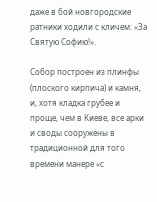даже в бой новгородские ратники ходили с кличем: «За Святую Софию!».

Собор построен из плинфы (плоского кирпича) и камня, и, хотя кладка грубее и проще, чем в Киеве, все арки и своды сооружены в традиционной для того времени манере «с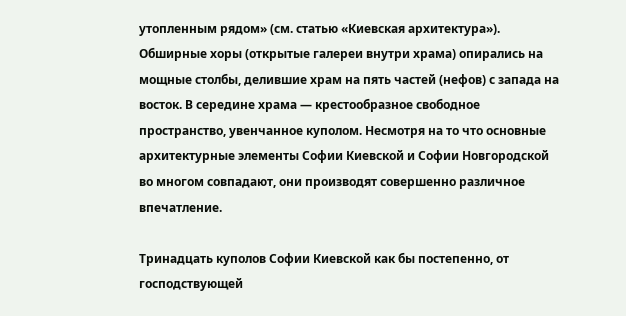утопленным рядом» (см. статью «Киевская архитектура»). Обширные хоры (открытые галереи внутри храма) опирались на мощные столбы, делившие храм на пять частей (нефов) с запада на восток. В середине храма — крестообразное свободное пространство, увенчанное куполом. Несмотря на то что основные архитектурные элементы Софии Киевской и Софии Новгородской во многом совпадают, они производят совершенно различное впечатление.

Тринадцать куполов Софии Киевской как бы постепенно, от господствующей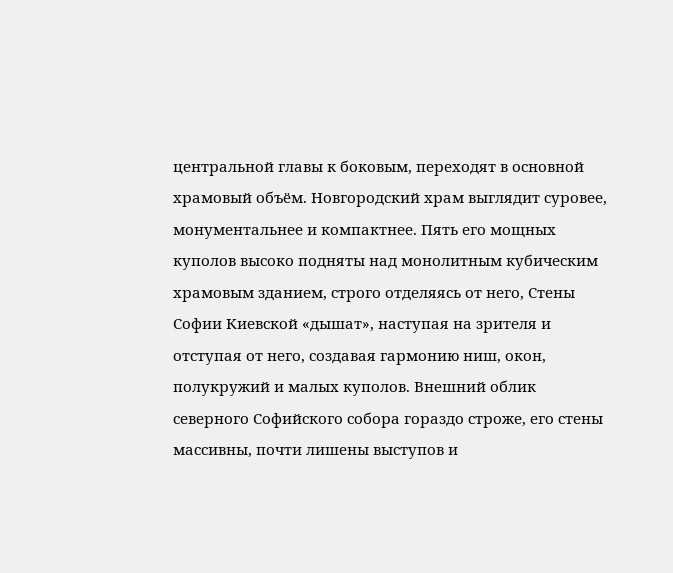центральной главы к боковым, переходят в основной храмовый объём. Новгородский храм выглядит суровее, монументальнее и компактнее. Пять его мощных куполов высоко подняты над монолитным кубическим храмовым зданием, строго отделяясь от него, Стены Софии Киевской «дышат», наступая на зрителя и отступая от него, создавая гармонию ниш, окон, полукружий и малых куполов. Внешний облик северного Софийского собора гораздо строже, его стены массивны, почти лишены выступов и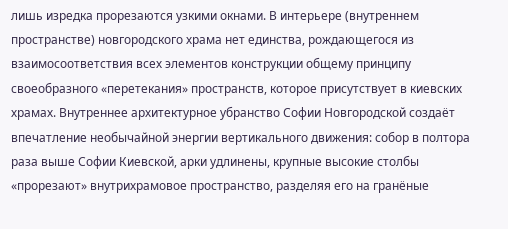лишь изредка прорезаются узкими окнами. В интерьере (внутреннем пространстве) новгородского храма нет единства, рождающегося из взаимосоответствия всех элементов конструкции общему принципу своеобразного «перетекания» пространств, которое присутствует в киевских храмах. Внутреннее архитектурное убранство Софии Новгородской создаёт впечатление необычайной энергии вертикального движения: собор в полтора раза выше Софии Киевской, арки удлинены, крупные высокие столбы «прорезают» внутрихрамовое пространство, разделяя его на гранёные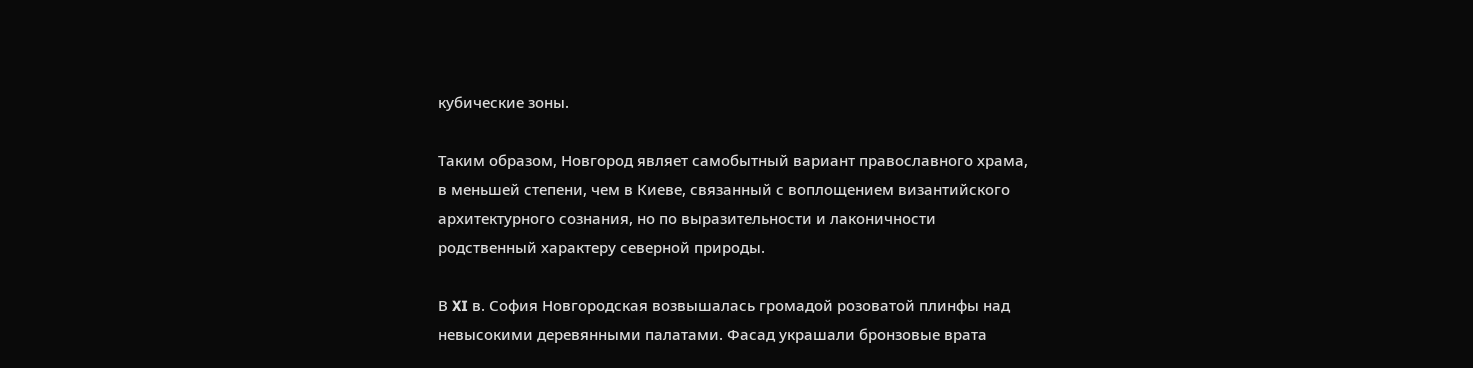кубические зоны.

Таким образом, Новгород являет самобытный вариант православного храма, в меньшей степени, чем в Киеве, связанный с воплощением византийского архитектурного сознания, но по выразительности и лаконичности родственный характеру северной природы.

В XI в. София Новгородская возвышалась громадой розоватой плинфы над невысокими деревянными палатами. Фасад украшали бронзовые врата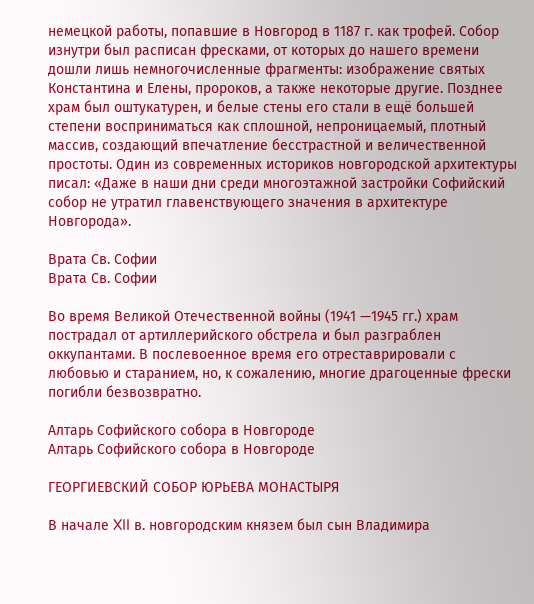немецкой работы, попавшие в Новгород в 1187 г. как трофей. Собор изнутри был расписан фресками, от которых до нашего времени дошли лишь немногочисленные фрагменты: изображение святых Константина и Елены, пророков, а также некоторые другие. Позднее храм был оштукатурен, и белые стены его стали в ещё большей степени восприниматься как сплошной, непроницаемый, плотный массив, создающий впечатление бесстрастной и величественной простоты. Один из современных историков новгородской архитектуры писал: «Даже в наши дни среди многоэтажной застройки Софийский собор не утратил главенствующего значения в архитектуре Новгорода».

Врата Св. Софии
Врата Св. Софии

Во время Великой Отечественной войны (1941 —1945 гг.) храм пострадал от артиллерийского обстрела и был разграблен оккупантами. В послевоенное время его отреставрировали с любовью и старанием, но, к сожалению, многие драгоценные фрески погибли безвозвратно.

Алтарь Софийского собора в Новгороде
Алтарь Софийского собора в Новгороде

ГЕОРГИЕВСКИЙ СОБОР ЮРЬЕВА МОНАСТЫРЯ

В начале XII в. новгородским князем был сын Владимира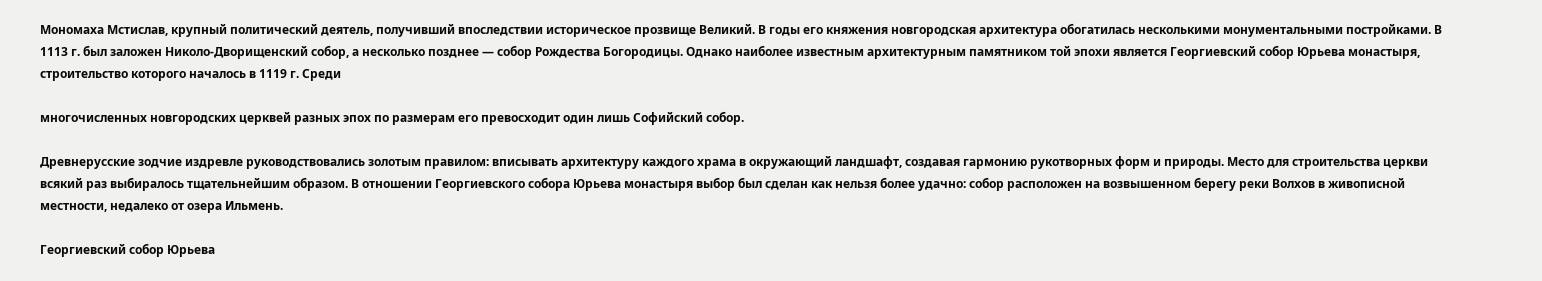Мономаха Мстислав, крупный политический деятель, получивший впоследствии историческое прозвище Великий. В годы его княжения новгородская архитектура обогатилась несколькими монументальными постройками. В 1113 г. был заложен Николо-Дворищенский собор, а несколько позднее — собор Рождества Богородицы. Однако наиболее известным архитектурным памятником той эпохи является Георгиевский собор Юрьева монастыря, строительство которого началось в 1119 г. Среди

многочисленных новгородских церквей разных эпох по размерам его превосходит один лишь Софийский собор.

Древнерусские зодчие издревле руководствовались золотым правилом: вписывать архитектуру каждого храма в окружающий ландшафт, создавая гармонию рукотворных форм и природы. Место для строительства церкви всякий раз выбиралось тщательнейшим образом. В отношении Георгиевского собора Юрьева монастыря выбор был сделан как нельзя более удачно: собор расположен на возвышенном берегу реки Волхов в живописной местности, недалеко от озера Ильмень.

Георгиевский собор Юрьева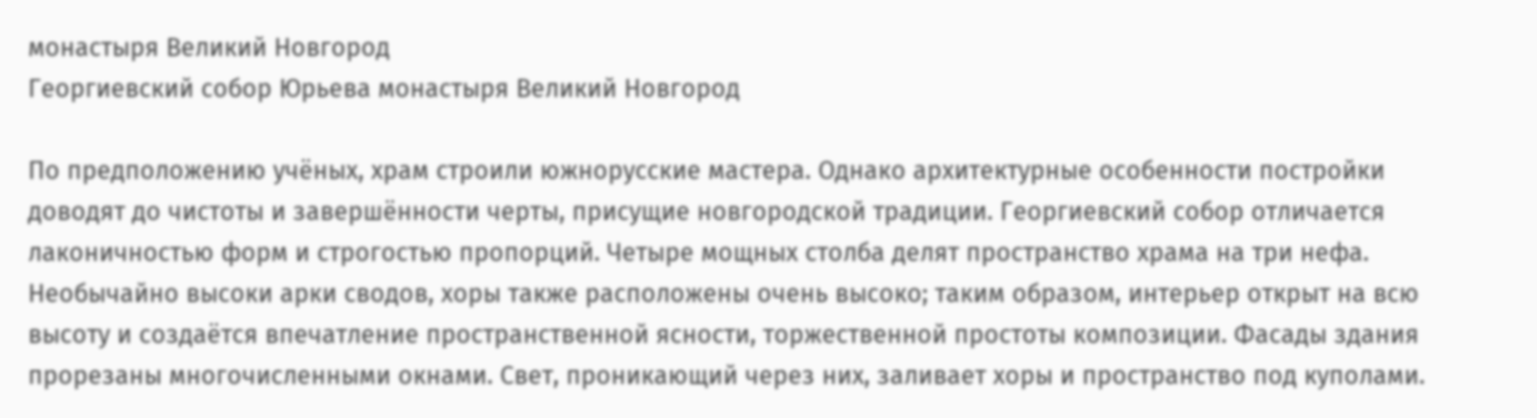монастыря Великий Новгород
Георгиевский собор Юрьева монастыря Великий Новгород

По предположению учёных, храм строили южнорусские мастера. Однако архитектурные особенности постройки доводят до чистоты и завершённости черты, присущие новгородской традиции. Георгиевский собор отличается лаконичностью форм и строгостью пропорций. Четыре мощных столба делят пространство храма на три нефа. Необычайно высоки арки сводов, хоры также расположены очень высоко; таким образом, интерьер открыт на всю высоту и создаётся впечатление пространственной ясности, торжественной простоты композиции. Фасады здания прорезаны многочисленными окнами. Свет, проникающий через них, заливает хоры и пространство под куполами.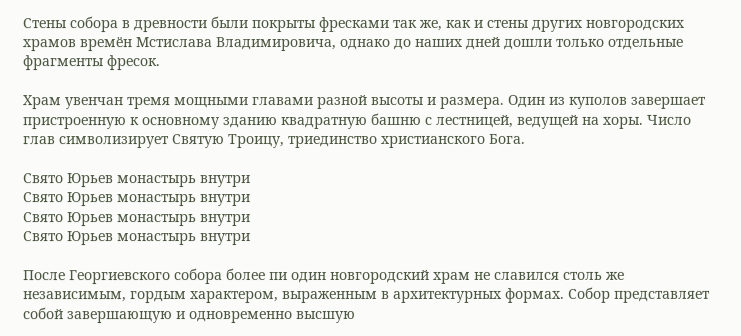Стены собора в древности были покрыты фресками так же, как и стены других новгородских храмов времён Мстислава Владимировича, однако до наших дней дошли только отдельные фрагменты фресок.

Храм увенчан тремя мощными главами разной высоты и размера. Один из куполов завершает пристроенную к основному зданию квадратную башню с лестницей, ведущей на хоры. Число глав символизирует Святую Троицу, триединство христианского Бога.

Свято Юрьев монастырь внутри
Свято Юрьев монастырь внутри
Свято Юрьев монастырь внутри
Свято Юрьев монастырь внутри

После Георгиевского собора более пи один новгородский храм не славился столь же независимым, гордым характером, выраженным в архитектурных формах. Собор представляет собой завершающую и одновременно высшую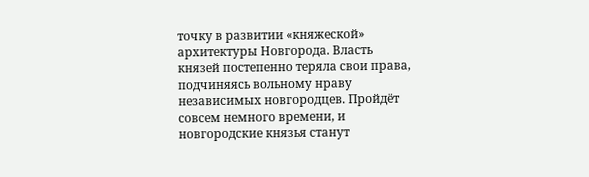точку в развитии «княжеской» архитектуры Новгорода. Власть князей постепенно теряла свои права, подчиняясь вольному нраву независимых новгородцев. Пройдёт совсем немного времени, и новгородские князья станут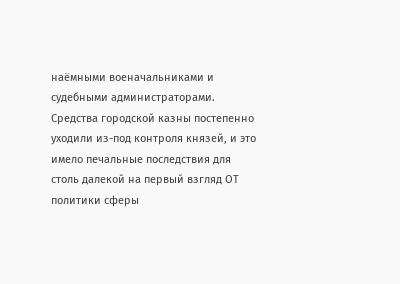наёмными военачальниками и судебными администраторами. Средства городской казны постепенно уходили из-под контроля князей, и это имело печальные последствия для столь далекой на первый взгляд ОТ политики сферы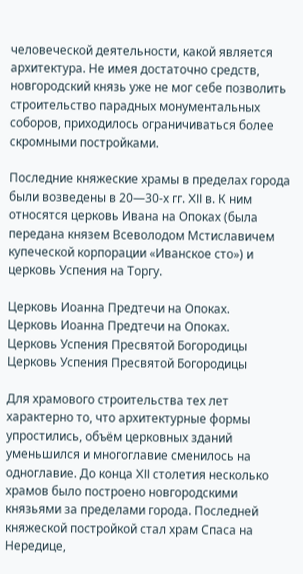человеческой деятельности, какой является архитектура. Не имея достаточно средств, новгородский князь уже не мог себе позволить строительство парадных монументальных соборов, приходилось ограничиваться более скромными постройками.

Последние княжеские храмы в пределах города были возведены в 20—30-х гг. XII в. К ним относятся церковь Ивана на Опоках (была передана князем Всеволодом Мстиславичем купеческой корпорации «Иванское сто») и церковь Успения на Торгу.

Церковь Иоанна Предтечи на Опоках.
Церковь Иоанна Предтечи на Опоках.
Церковь Успения Пресвятой Богородицы
Церковь Успения Пресвятой Богородицы

Для храмового строительства тех лет характерно то, что архитектурные формы упростились, объём церковных зданий уменьшился и многоглавие сменилось на одноглавие. До конца XII столетия несколько храмов было построено новгородскими князьями за пределами города. Последней княжеской постройкой стал храм Спаса на Нередице,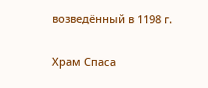возведённый в 1198 г.

Храм Спаса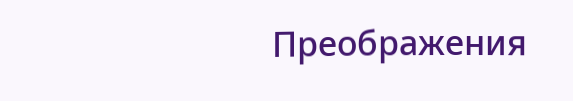Преображения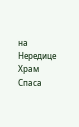на Нередице
Храм Спаса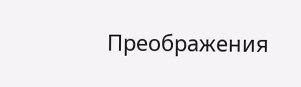Преображения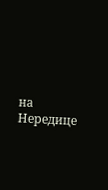на Нередице